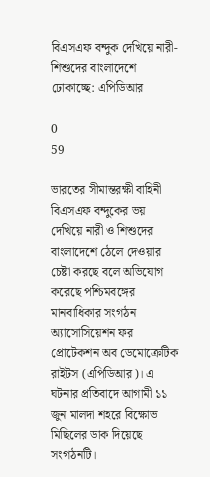বিএসএফ বন্দুক দেখিয়ে নারী-শিশুদের বাংলাদেশে ঢোকাচ্ছে: এপিডিআর

0
59

ভারতের সীমান্তরক্ষী বাহিনী বিএসএফ বন্দুকের ভয় দেখিয়ে নারী ও শিশুদের বাংলাদেশে ঠেলে দেওয়ার চেষ্টা করছে বলে অভিযোগ করেছে পশ্চিমবঙ্গের মানবাধিকার সংগঠন অ্যাসোসিয়েশন ফর প্রোটেকশন অব ডেমোক্রেটিক রাইটস (এপিডিআর)। এ ঘটনার প্রতিবাদে আগামী ১১ জুন মালদা শহরে বিক্ষোভ মিছিলের ডাক দিয়েছে সংগঠনটি।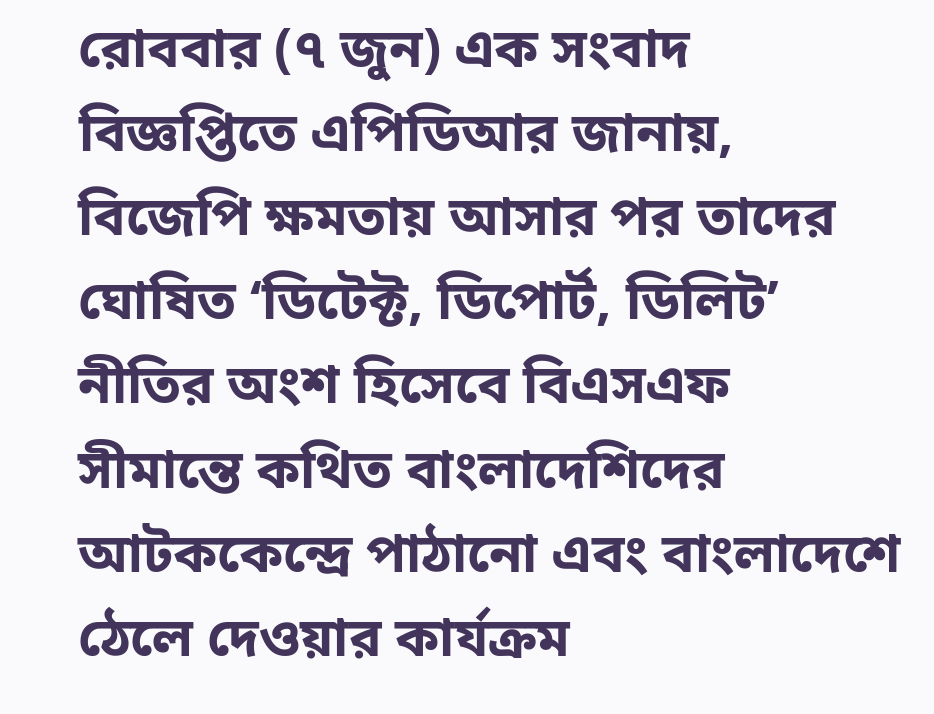রোববার (৭ জুন) এক সংবাদ বিজ্ঞপ্তিতে এপিডিআর জানায়, বিজেপি ক্ষমতায় আসার পর তাদের ঘোষিত ‘ডিটেক্ট, ডিপোর্ট, ডিলিট’ নীতির অংশ হিসেবে বিএসএফ সীমান্তে কথিত বাংলাদেশিদের আটককেন্দ্রে পাঠানো এবং বাংলাদেশে ঠেলে দেওয়ার কার্যক্রম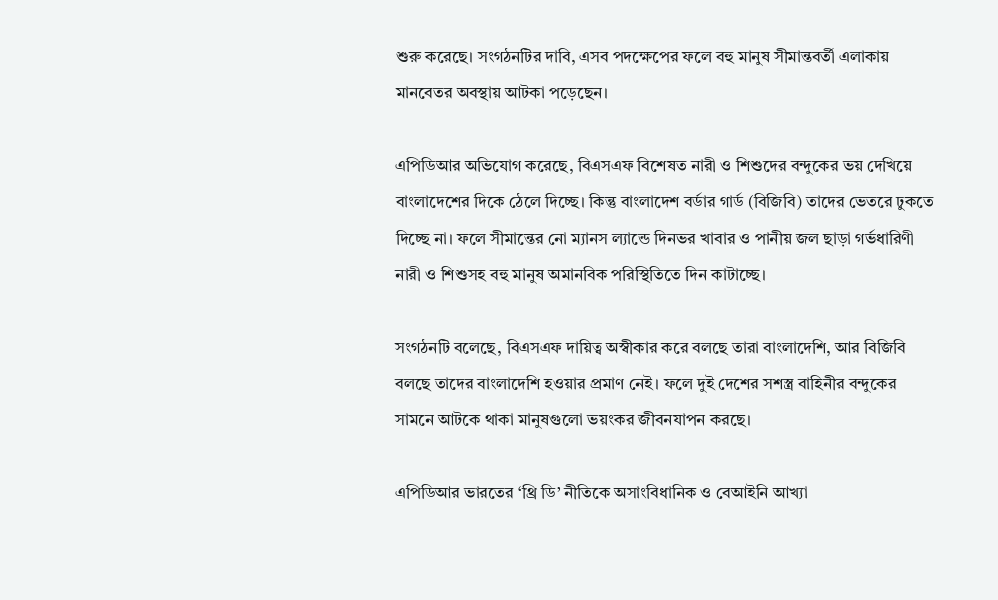শুরু করেছে। সংগঠনটির দাবি, এসব পদক্ষেপের ফলে বহু মানুষ সীমান্তবর্তী এলাকায় মানবেতর অবস্থায় আটকা পড়েছেন।

এপিডিআর অভিযোগ করেছে, বিএসএফ বিশেষত নারী ও শিশুদের বন্দুকের ভয় দেখিয়ে বাংলাদেশের দিকে ঠেলে দিচ্ছে। কিন্তু বাংলাদেশ বর্ডার গার্ড (বিজিবি) তাদের ভেতরে ঢুকতে দিচ্ছে না। ফলে সীমান্তের নো ম্যানস ল্যান্ডে দিনভর খাবার ও পানীয় জল ছাড়া গর্ভধারিণী নারী ও শিশুসহ বহু মানুষ অমানবিক পরিস্থিতিতে দিন কাটাচ্ছে।

সংগঠনটি বলেছে, বিএসএফ দায়িত্ব অস্বীকার করে বলছে তারা বাংলাদেশি, আর বিজিবি বলছে তাদের বাংলাদেশি হওয়ার প্রমাণ নেই। ফলে দুই দেশের সশস্ত্র বাহিনীর বন্দুকের সামনে আটকে থাকা মানুষগুলো ভয়ংকর জীবনযাপন করছে।

এপিডিআর ভারতের ‘থ্রি ডি’ নীতিকে অসাংবিধানিক ও বেআইনি আখ্যা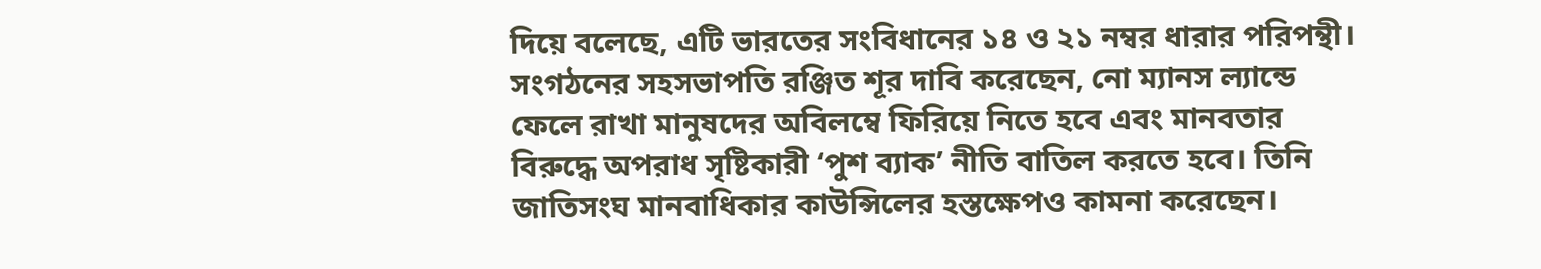দিয়ে বলেছে, এটি ভারতের সংবিধানের ১৪ ও ২১ নম্বর ধারার পরিপন্থী। সংগঠনের সহসভাপতি রঞ্জিত শূর দাবি করেছেন, নো ম্যানস ল্যান্ডে ফেলে রাখা মানুষদের অবিলম্বে ফিরিয়ে নিতে হবে এবং মানবতার বিরুদ্ধে অপরাধ সৃষ্টিকারী ‘পুশ ব্যাক’ নীতি বাতিল করতে হবে। তিনি জাতিসংঘ মানবাধিকার কাউন্সিলের হস্তক্ষেপও কামনা করেছেন।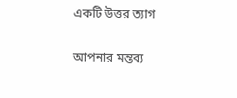একটি উত্তর ত্যাগ

আপনার মন্তব্য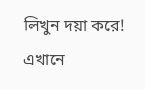লিখুন দয়া করে!
এখানে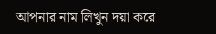আপনার নাম লিখুন দয়া করে